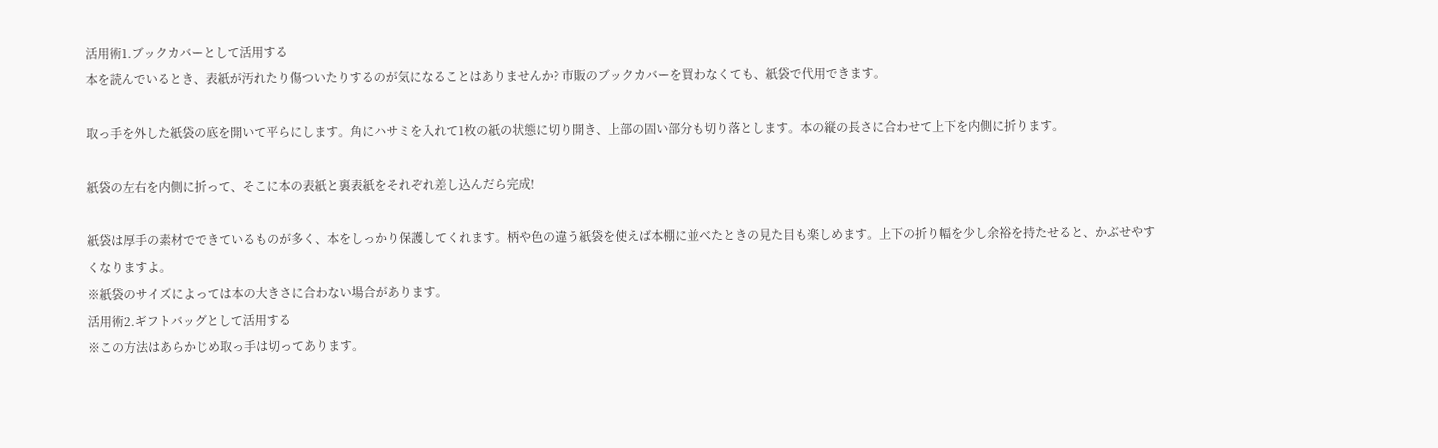活用術1.ブックカバーとして活用する
本を読んでいるとき、表紙が汚れたり傷ついたりするのが気になることはありませんか? 市販のブックカバーを買わなくても、紙袋で代用できます。

取っ手を外した紙袋の底を開いて平らにします。角にハサミを入れて1枚の紙の状態に切り開き、上部の固い部分も切り落とします。本の縦の長さに合わせて上下を内側に折ります。

紙袋の左右を内側に折って、そこに本の表紙と裏表紙をそれぞれ差し込んだら完成!

紙袋は厚手の素材でできているものが多く、本をしっかり保護してくれます。柄や色の違う紙袋を使えば本棚に並べたときの見た目も楽しめます。上下の折り幅を少し余裕を持たせると、かぶせやすくなりますよ。
※紙袋のサイズによっては本の大きさに合わない場合があります。
活用術2.ギフトバッグとして活用する
※この方法はあらかじめ取っ手は切ってあります。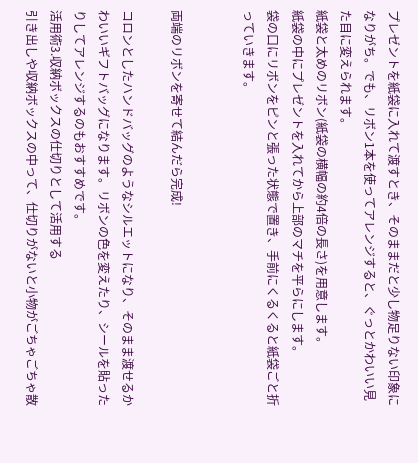プレゼントを紙袋に入れて渡すとき、そのままだと少し物足りない印象になりがち。でも、リボン1本を使ってアレンジすると、ぐっとかわいい見た目に変えられます。
紙袋と太めのリボン(紙袋の横幅の約4倍の長さ)を用意します。
紙袋の中にプレゼントを入れてから上部のマチを平らにします。
袋の口にリボンをピンと張った状態で置き、手前にくるくると紙袋ごと折っていきます。


両端のリボンを寄せて結んだら完成!

コロンとしたハンドバッグのようなシルエットになり、そのまま渡せるかわいいギフトバッグになります。リボンの色を変えたり、シールを貼ったりしてアレンジするのもおすすめです。
活用術3.収納ボックスの仕切りとして活用する
引き出しや収納ボックスの中って、仕切りがないと小物がごちゃごちゃ散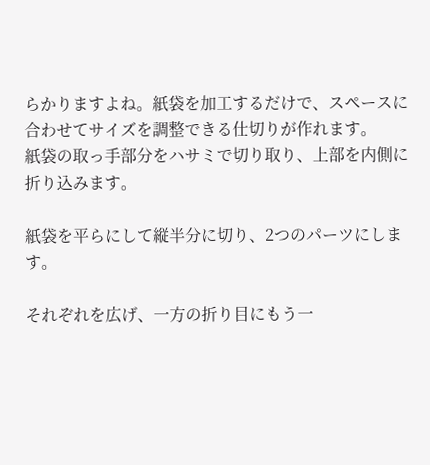らかりますよね。紙袋を加工するだけで、スペースに合わせてサイズを調整できる仕切りが作れます。
紙袋の取っ手部分をハサミで切り取り、上部を内側に折り込みます。

紙袋を平らにして縦半分に切り、2つのパーツにします。

それぞれを広げ、一方の折り目にもう一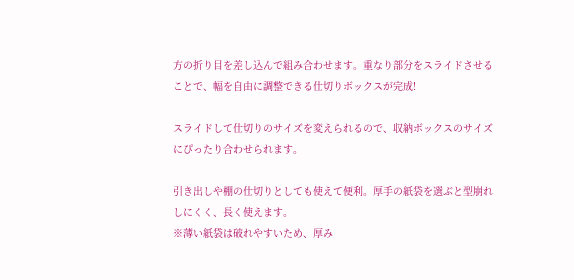方の折り目を差し込んで組み合わせます。重なり部分をスライドさせることで、幅を自由に調整できる仕切りボックスが完成!

スライドして仕切りのサイズを変えられるので、収納ボックスのサイズにぴったり合わせられます。

引き出しや棚の仕切りとしても使えて便利。厚手の紙袋を選ぶと型崩れしにくく、長く使えます。
※薄い紙袋は破れやすいため、厚み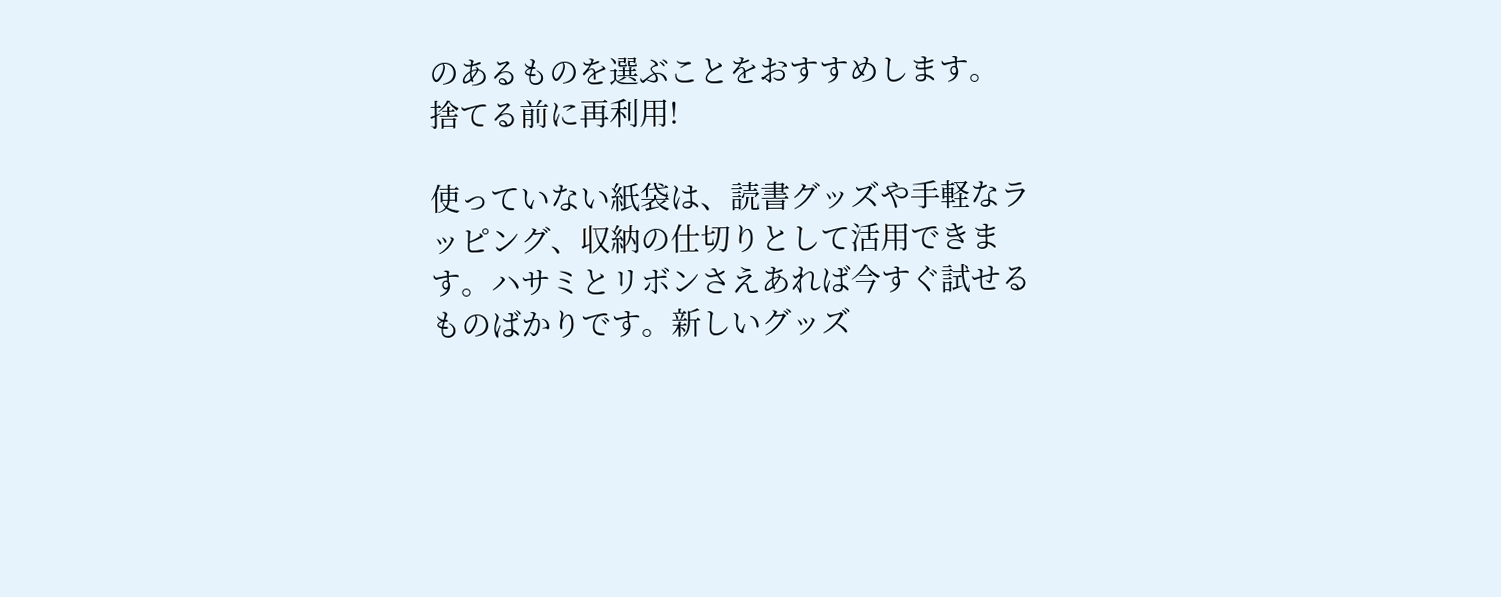のあるものを選ぶことをおすすめします。
捨てる前に再利用!

使っていない紙袋は、読書グッズや手軽なラッピング、収納の仕切りとして活用できます。ハサミとリボンさえあれば今すぐ試せるものばかりです。新しいグッズ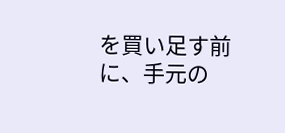を買い足す前に、手元の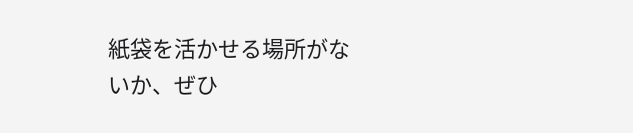紙袋を活かせる場所がないか、ぜひ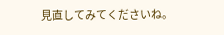見直してみてくださいね。